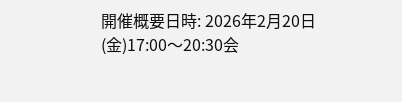開催概要日時: 2026年2月20日(金)17:00〜20:30会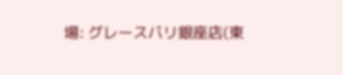場: グレースバリ銀座店(東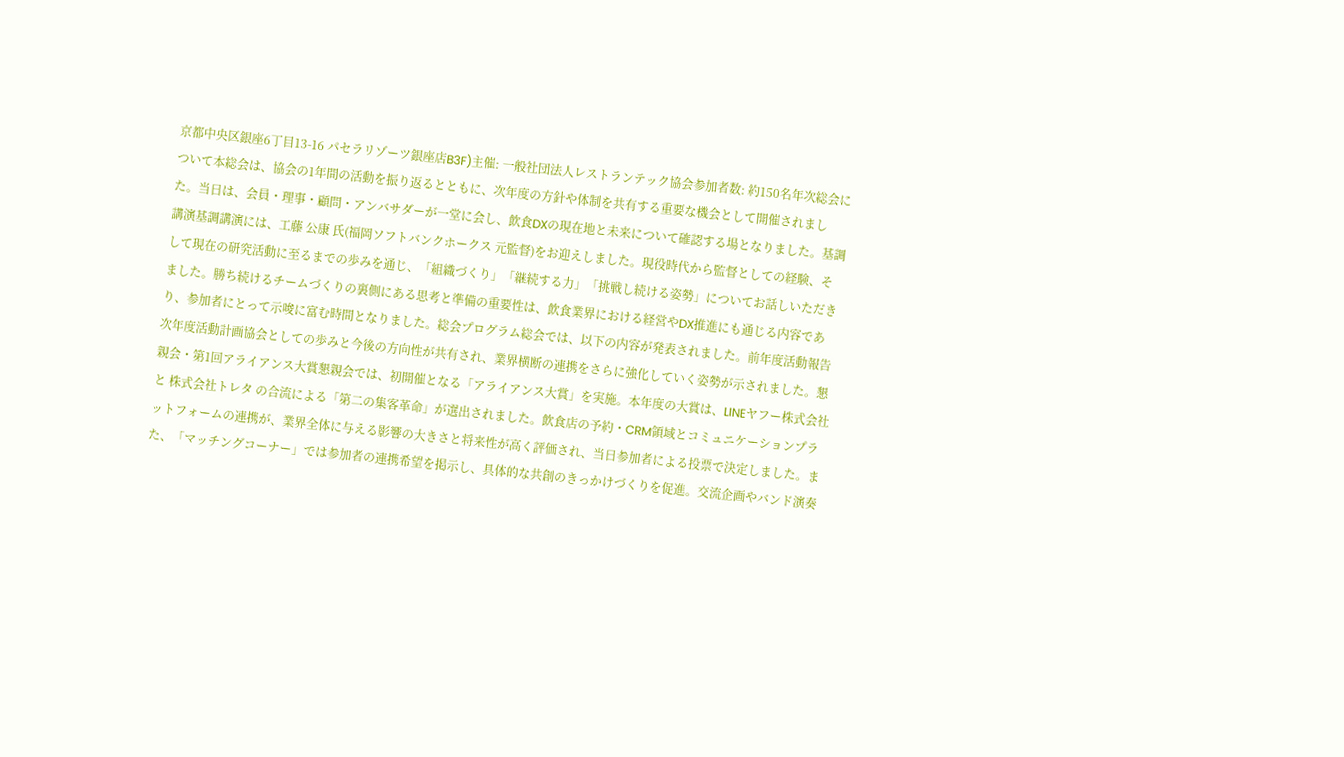京都中央区銀座6丁目13-16 パセラリゾーツ銀座店B3F)主催: 一般社団法人レストランテック協会参加者数: 約150名年次総会について本総会は、協会の1年間の活動を振り返るとともに、次年度の方針や体制を共有する重要な機会として開催されました。当日は、会員・理事・顧問・アンバサダーが一堂に会し、飲食DXの現在地と未来について確認する場となりました。基調講演基調講演には、工藤 公康 氏(福岡ソフトバンクホークス 元監督)をお迎えしました。現役時代から監督としての経験、そして現在の研究活動に至るまでの歩みを通じ、「組織づくり」「継続する力」「挑戦し続ける姿勢」についてお話しいただきました。勝ち続けるチームづくりの裏側にある思考と準備の重要性は、飲食業界における経営やDX推進にも通じる内容であり、参加者にとって示唆に富む時間となりました。総会プログラム総会では、以下の内容が発表されました。前年度活動報告次年度活動計画協会としての歩みと今後の方向性が共有され、業界横断の連携をさらに強化していく姿勢が示されました。懇親会・第1回アライアンス大賞懇親会では、初開催となる「アライアンス大賞」を実施。本年度の大賞は、LINEヤフー株式会社 と 株式会社トレタ の合流による「第二の集客革命」が選出されました。飲食店の予約・CRM領域とコミュニケーションプラットフォームの連携が、業界全体に与える影響の大きさと将来性が高く評価され、当日参加者による投票で決定しました。また、「マッチングコーナー」では参加者の連携希望を掲示し、具体的な共創のきっかけづくりを促進。交流企画やバンド演奏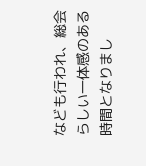なども行われ、総会らしい一体感のある時間となりまし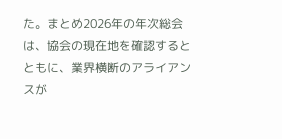た。まとめ2026年の年次総会は、協会の現在地を確認するとともに、業界横断のアライアンスが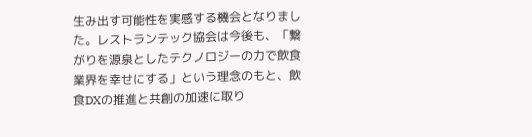生み出す可能性を実感する機会となりました。レストランテック協会は今後も、「繋がりを源泉としたテクノロジーの力で飲食業界を幸せにする」という理念のもと、飲食DXの推進と共創の加速に取り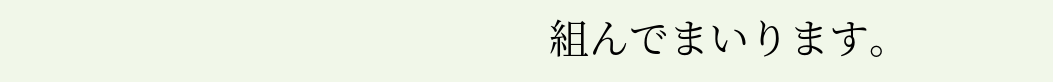組んでまいります。